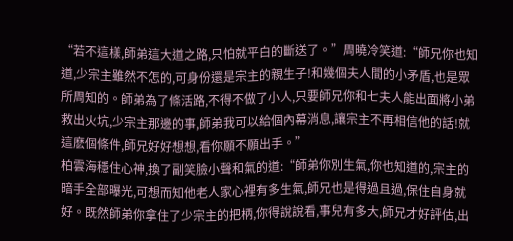“若不這樣,師弟這大道之路,只怕就平白的斷送了。”周曉冷笑道:“師兄你也知道,少宗主雖然不怎的,可身份還是宗主的親生子!和幾個夫人間的小矛盾,也是眾所周知的。師弟為了條活路,不得不做了小人,只要師兄你和七夫人能出面將小弟救出火坑,少宗主那邊的事,師弟我可以給個內幕消息,讓宗主不再相信他的話!就這麽個條件,師兄好好想想,看你願不願出手。”
柏雲海穩住心神,換了副笑臉小聲和氣的道:“師弟你別生氣,你也知道的,宗主的暗手全部曝光,可想而知他老人家心裡有多生氣,師兄也是得過且過,保住自身就好。既然師弟你拿住了少宗主的把柄,你得說說看,事兒有多大,師兄才好評估,出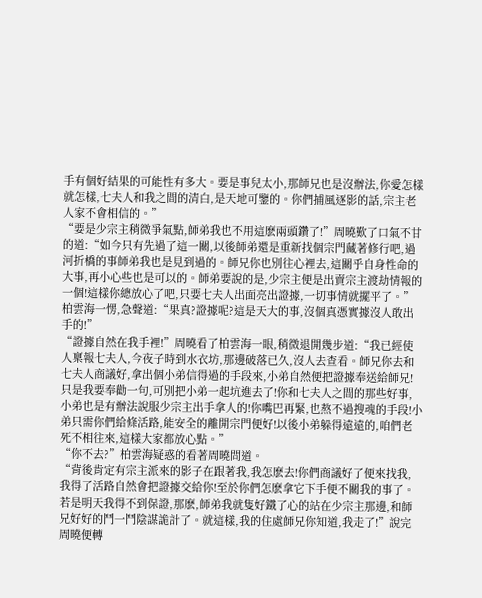手有個好結果的可能性有多大。要是事兒太小,那師兄也是沒辦法,你愛怎樣就怎樣,七夫人和我之間的清白,是天地可鑒的。你們捕風逐影的話,宗主老人家不會相信的。”
“要是少宗主稍微爭氣點,師弟我也不用這麽兩頭鑽了!”周曉歎了口氣不甘的道:“如今只有先過了這一關,以後師弟還是重新找個宗門藏著修行吧,過河折橋的事師弟我也是見到過的。師兄你也別往心裡去,這關乎自身性命的大事,再小心些也是可以的。師弟要說的是,少宗主便是出賣宗主渡劫情報的一個!這樣你總放心了吧,只要七夫人出面亮出證據,一切事情就擺平了。”
柏雲海一愣,急聲道:“果真?證據呢?這是天大的事,沒個真憑實據沒人敢出手的!”
“證據自然在我手裡!”周曉看了柏雲海一眼,稍微退開幾步道:“我已經使人稟報七夫人,今夜子時到水衣坊,那邊破落已久,沒人去查看。師兄你去和七夫人商議好,拿出個小弟信得過的手段來,小弟自然便把證據奉送給師兄!只是我要奉勸一句,可別把小弟一起坑進去了!你和七夫人之間的那些好事,小弟也是有辦法說服少宗主出手拿人的!你嘴巴再緊,也熬不過搜魂的手段!小弟只需你們給條活路,能安全的離開宗門便好!以後小弟躲得遠遠的,咱們老死不相往來,這樣大家都放心點。”
“你不去?”柏雲海疑惑的看著周曉問道。
“背後肯定有宗主派來的影子在跟著我,我怎麽去!你們商議好了便來找我,我得了活路自然會把證據交給你!至於你們怎麽拿它下手便不關我的事了。若是明天我得不到保證,那麽,師弟我就隻好鐵了心的站在少宗主那邊,和師兄好好的鬥一鬥陰謀詭計了。就這樣,我的住處師兄你知道,我走了!”說完周曉便轉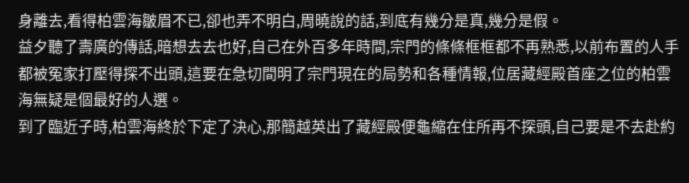身離去,看得柏雲海皺眉不已,卻也弄不明白,周曉說的話,到底有幾分是真,幾分是假。
益夕聽了壽廣的傳話,暗想去去也好,自己在外百多年時間,宗門的條條框框都不再熟悉,以前布置的人手都被冤家打壓得探不出頭,這要在急切間明了宗門現在的局勢和各種情報,位居藏經殿首座之位的柏雲海無疑是個最好的人選。
到了臨近子時,柏雲海終於下定了決心,那簡越英出了藏經殿便龜縮在住所再不探頭,自己要是不去赴約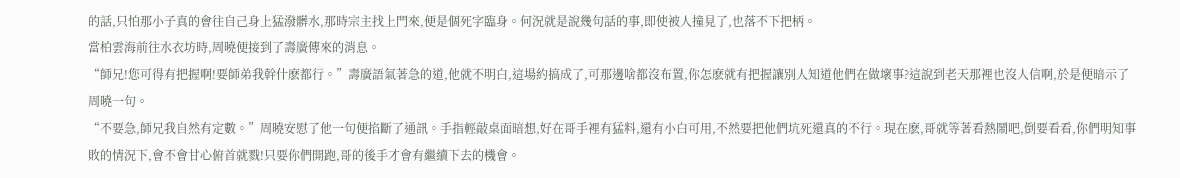的話,只怕那小子真的會往自己身上猛潑髒水,那時宗主找上門來,便是個死字臨身。何況就是說幾句話的事,即使被人撞見了,也落不下把柄。
當柏雲海前往水衣坊時,周曉便接到了壽廣傳來的消息。
“師兄!您可得有把握啊!要師弟我幹什麽都行。”壽廣語氣著急的道,他就不明白,這場約搞成了,可那邊啥都沒布置,你怎麽就有把握讓別人知道他們在做壞事?這說到老天那裡也沒人信啊,於是便暗示了周曉一句。
“不要急,師兄我自然有定數。”周曉安慰了他一句便掐斷了通訊。手指輕敲桌面暗想,好在哥手裡有猛料,還有小白可用,不然要把他們坑死還真的不行。現在麽,哥就等著看熱鬧吧,倒要看看,你們明知事敗的情況下,會不會甘心俯首就戮!只要你們開跑,哥的後手才會有繼續下去的機會。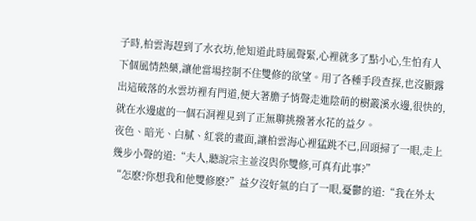子時,柏雲海趕到了水衣坊,他知道此時風聲緊,心裡就多了點小心,生怕有人下個風情熱藥,讓他當場控制不住雙修的欲望。用了各種手段查探,也沒顯露出這破落的水雲坊裡有門道,便大著膽子悄聲走進陰萌的樹叢溪水邊,很快的,就在水邊處的一個石洞裡見到了正無聊挑撥著水花的益夕。
夜色、暗光、白膩、紅裳的畫面,讓柏雲海心裡猛跳不已,回頭掃了一眼,走上幾步小聲的道:“夫人,聽說宗主並沒與你雙修,可真有此事?”
“怎麽?你想我和他雙修麽?”益夕沒好氣的白了一眼,憂鬱的道:“我在外太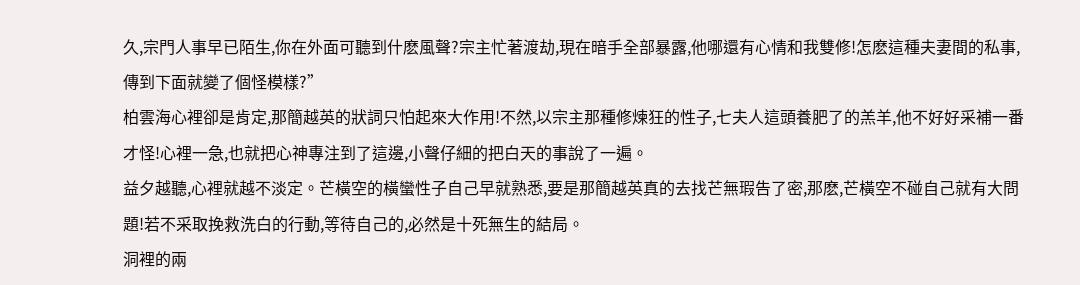久,宗門人事早已陌生,你在外面可聽到什麽風聲?宗主忙著渡劫,現在暗手全部暴露,他哪還有心情和我雙修!怎麽這種夫妻間的私事,傳到下面就變了個怪模樣?”
柏雲海心裡卻是肯定,那簡越英的狀詞只怕起來大作用!不然,以宗主那種修煉狂的性子,七夫人這頭養肥了的羔羊,他不好好采補一番才怪!心裡一急,也就把心神專注到了這邊,小聲仔細的把白天的事說了一遍。
益夕越聽,心裡就越不淡定。芒橫空的橫蠻性子自己早就熟悉,要是那簡越英真的去找芒無瑕告了密,那麽,芒橫空不碰自己就有大問題!若不采取挽救洗白的行動,等待自己的,必然是十死無生的結局。
洞裡的兩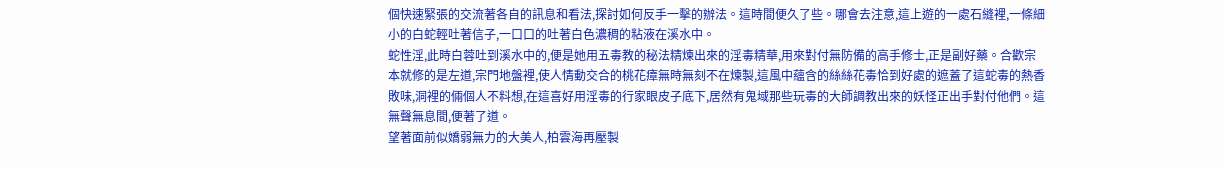個快速緊張的交流著各自的訊息和看法,探討如何反手一擊的辦法。這時間便久了些。哪會去注意,這上遊的一處石縫裡,一條細小的白蛇輕吐著信子,一口口的吐著白色濃稠的粘液在溪水中。
蛇性淫,此時白蓉吐到溪水中的,便是她用五毒教的秘法精煉出來的淫毒精華,用來對付無防備的高手修士,正是副好藥。合歡宗本就修的是左道,宗門地盤裡,使人情動交合的桃花瘴無時無刻不在煉製,這風中蘊含的絲絲花毒恰到好處的遮蓋了這蛇毒的熱香敗味,洞裡的倆個人不料想,在這喜好用淫毒的行家眼皮子底下,居然有鬼域那些玩毒的大師調教出來的妖怪正出手對付他們。這無聲無息間,便著了道。
望著面前似嬌弱無力的大美人,柏雲海再壓製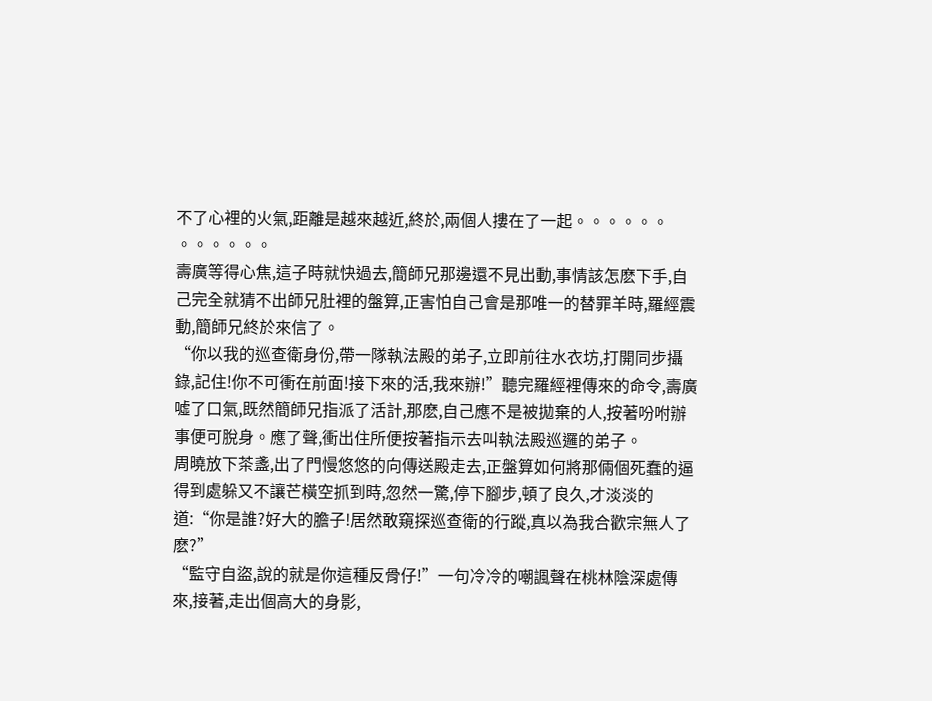不了心裡的火氣,距離是越來越近,終於,兩個人摟在了一起。。。。。。
。。。。。。
壽廣等得心焦,這子時就快過去,簡師兄那邊還不見出動,事情該怎麽下手,自己完全就猜不出師兄肚裡的盤算,正害怕自己會是那唯一的替罪羊時,羅經震動,簡師兄終於來信了。
“你以我的巡查衛身份,帶一隊執法殿的弟子,立即前往水衣坊,打開同步攝錄,記住!你不可衝在前面!接下來的活,我來辦!”聽完羅經裡傳來的命令,壽廣噓了口氣,既然簡師兄指派了活計,那麽,自己應不是被拋棄的人,按著吩咐辦事便可脫身。應了聲,衝出住所便按著指示去叫執法殿巡邏的弟子。
周曉放下茶盞,出了門慢悠悠的向傳送殿走去,正盤算如何將那倆個死蠢的逼得到處躲又不讓芒橫空抓到時,忽然一驚,停下腳步,頓了良久,才淡淡的道:“你是誰?好大的膽子!居然敢窺探巡查衛的行蹤,真以為我合歡宗無人了麽?”
“監守自盜,說的就是你這種反骨仔!”一句冷冷的嘲諷聲在桃林陰深處傳來,接著,走出個高大的身影,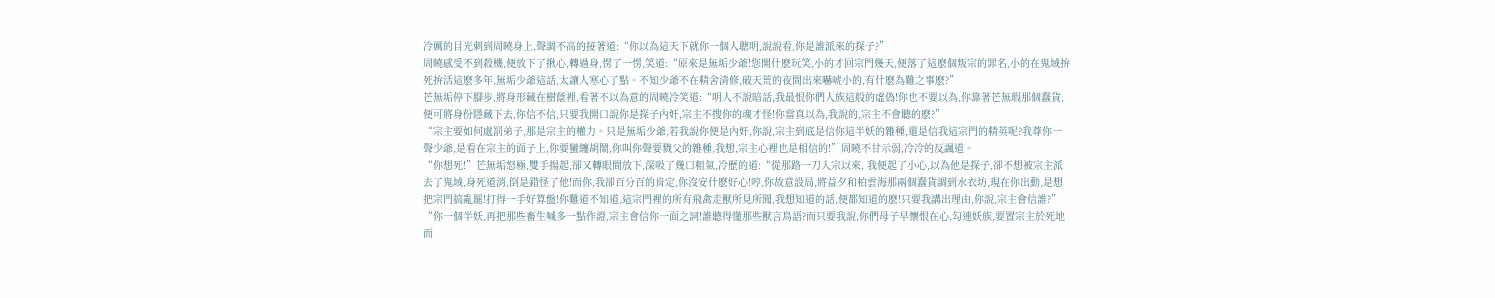冷厲的目光刺到周曉身上,聲調不高的接著道:“你以為這天下就你一個人聰明,說說看,你是誰派來的探子?”
周曉感受不到殺機,便放下了揪心,轉過身,愣了一愣,笑道:“原來是無垢少爺!您開什麽玩笑,小的才回宗門幾天,便落了這麽個叛宗的罪名,小的在鬼域拚死拚活這麽多年,無垢少爺這話,太讓人寒心了點。不知少爺不在精舍清修,破天荒的夜間出來嚇唬小的,有什麽為難之事麽?”
芒無垢停下腳步,將身形藏在樹蔭裡,看著不以為意的周曉冷笑道:“明人不說暗話,我最恨你們人族這般的虛偽!你也不要以為,你靠著芒無瑕那個蠢貨,便可將身份隱藏下去,你信不信,只要我開口說你是探子內奸,宗主不搜你的魂才怪!你當真以為,我說的,宗主不會聽的麽?”
“宗主要如何處罰弟子,那是宗主的權力。只是無垢少爺,若我說你便是內奸,你說,宗主到底是信你這半妖的雜種,還是信我這宗門的精英呢?我尊你一聲少爺,是看在宗主的面子上,你要蠻纏胡鬧,你叫你聲要戮父的雜種,我想,宗主心裡也是相信的!”周曉不甘示弱,冷冷的反諷道。
“你想死!”芒無垢怒極,雙手揚起,卻又轉眼間放下,深吸了幾口粗氣,冷歷的道:“從那路一刀入宗以來, 我便起了小心,以為他是探子,卻不想被宗主派去了鬼域,身死道消,倒是錯怪了他!而你,我卻百分百的肯定,你沒安什麽好心!哼,你故意設局,將益夕和柏雲海那兩個蠢貨調到水衣坊,現在你出動,是想把宗門搞亂罷!打得一手好算盤!你難道不知道,這宗門裡的所有飛禽走獸所見所聞,我想知道的話,便都知道的麽!只要我講出理由,你說,宗主會信誰?”
“你一個半妖,再把那些畜生喊多一點作證,宗主會信你一面之詞!誰聽得懂那些獸言鳥語?而只要我說,你們母子早懷恨在心,勾連妖族,要置宗主於死地而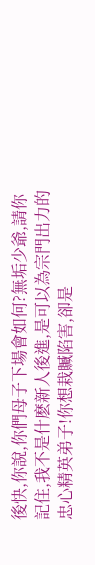後快,你說,你們母子下場會如何?無垢少爺,請你記住,我不是什麽新人後進,是可以為宗門出力的忠心精英弟子!你想栽贓陷害,卻是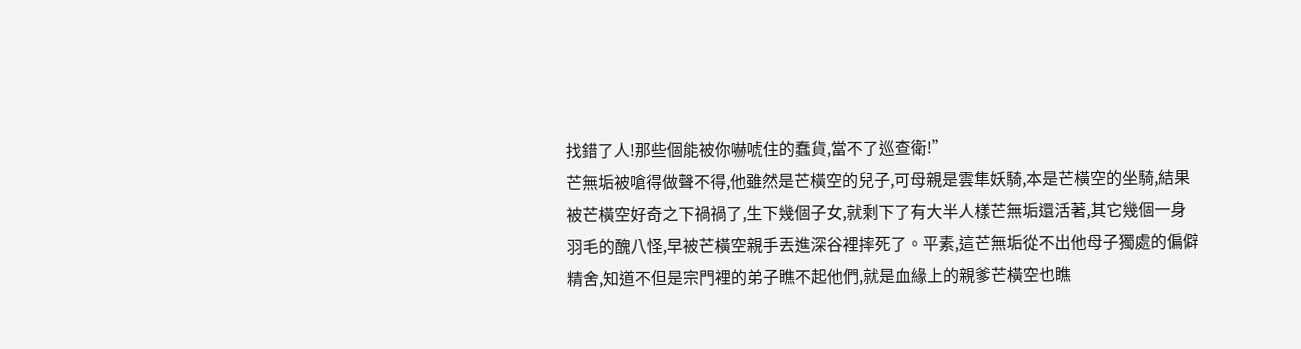找錯了人!那些個能被你嚇唬住的蠢貨,當不了巡查衛!”
芒無垢被嗆得做聲不得,他雖然是芒橫空的兒子,可母親是雲隼妖騎,本是芒橫空的坐騎,結果被芒橫空好奇之下禍禍了,生下幾個子女,就剩下了有大半人樣芒無垢還活著,其它幾個一身羽毛的醜八怪,早被芒橫空親手丟進深谷裡摔死了。平素,這芒無垢從不出他母子獨處的偏僻精舍,知道不但是宗門裡的弟子瞧不起他們,就是血緣上的親爹芒橫空也瞧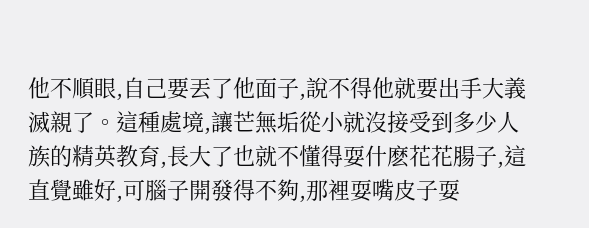他不順眼,自己要丟了他面子,說不得他就要出手大義滅親了。這種處境,讓芒無垢從小就沒接受到多少人族的精英教育,長大了也就不懂得耍什麽花花腸子,這直覺雖好,可腦子開發得不夠,那裡耍嘴皮子耍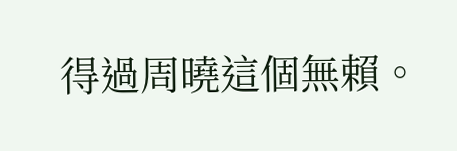得過周曉這個無賴。